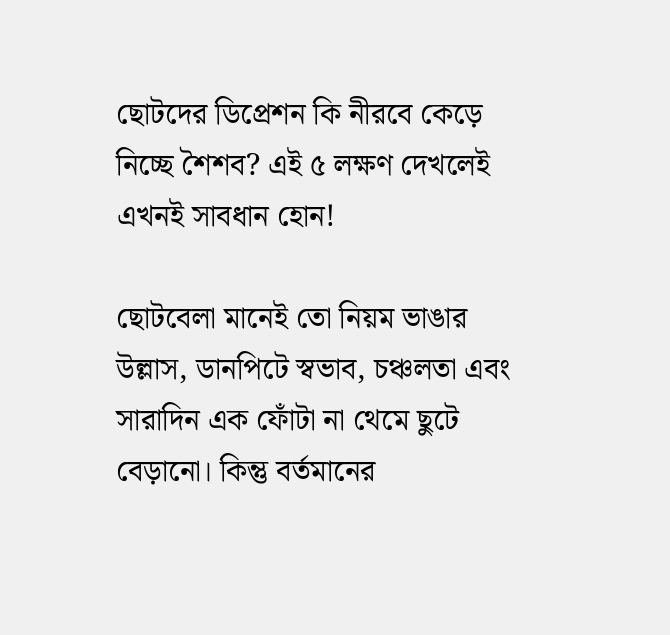ছোটদের ডিপ্রেশন কি নীরবে কেড়ে নিচ্ছে শৈশব? এই ৫ লক্ষণ দেখলেই এখনই সাবধান হোন!

ছোটবেলা মানেই তো নিয়ম ভাঙার উল্লাস, ডানপিটে স্বভাব, চঞ্চলতা এবং সারাদিন এক ফোঁটা না থেমে ছুটে বেড়ানো। কিন্তু বর্তমানের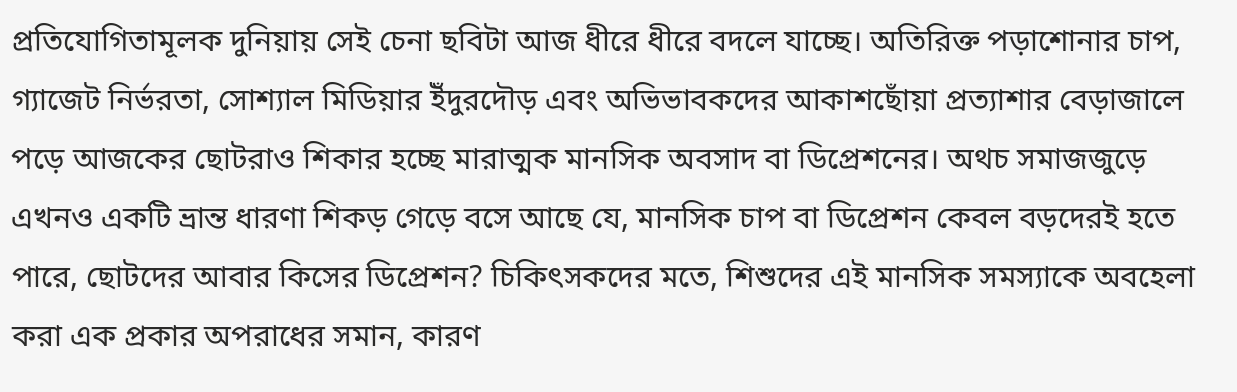প্রতিযোগিতামূলক দুনিয়ায় সেই চেনা ছবিটা আজ ধীরে ধীরে বদলে যাচ্ছে। অতিরিক্ত পড়াশোনার চাপ, গ্যাজেট নির্ভরতা, সোশ্যাল মিডিয়ার ইঁদুরদৌড় এবং অভিভাবকদের আকাশছোঁয়া প্রত্যাশার বেড়াজালে পড়ে আজকের ছোটরাও শিকার হচ্ছে মারাত্মক মানসিক অবসাদ বা ডিপ্রেশনের। অথচ সমাজজুড়ে এখনও একটি ভ্রান্ত ধারণা শিকড় গেড়ে বসে আছে যে, মানসিক চাপ বা ডিপ্রেশন কেবল বড়দেরই হতে পারে, ছোটদের আবার কিসের ডিপ্রেশন? চিকিৎসকদের মতে, শিশুদের এই মানসিক সমস্যাকে অবহেলা করা এক প্রকার অপরাধের সমান, কারণ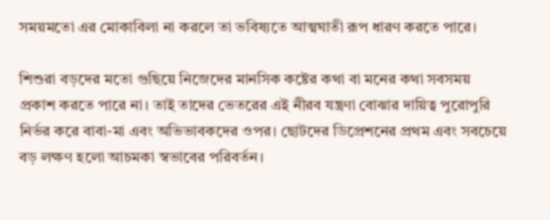সময়মতো এর মোকাবিলা না করলে তা ভবিষ্যতে আত্মঘাতী রূপ ধারণ করতে পারে।

শিশুরা বড়দের মতো গুছিয়ে নিজেদের মানসিক কষ্টের কথা বা মনের কথা সবসময় প্রকাশ করতে পারে না। তাই তাদের ভেতরের এই নীরব যন্ত্রণা বোঝার দায়িত্ব পুরোপুরি নির্ভর করে বাবা-মা এবং অভিভাবকদের ওপর। ছোটদের ডিপ্রেশনের প্রথম এবং সবচেয়ে বড় লক্ষণ হলো আচমকা স্বভাবের পরিবর্তন।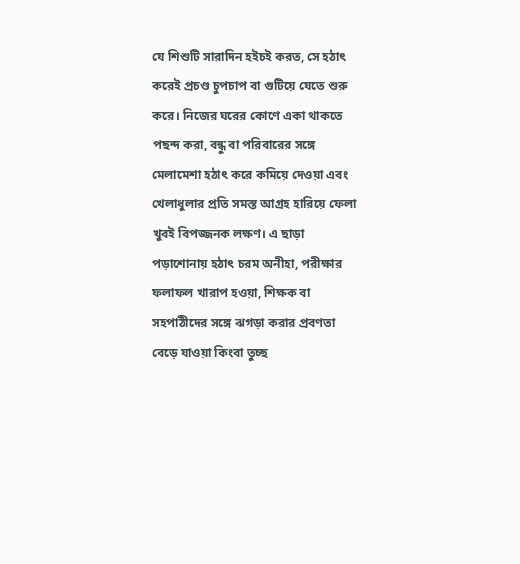যে শিশুটি সারাদিন হইচই করত, সে হঠাৎ করেই প্রচণ্ড চুপচাপ বা গুটিয়ে যেতে শুরু করে। নিজের ঘরের কোণে একা থাকতে পছন্দ করা, বন্ধু বা পরিবারের সঙ্গে মেলামেশা হঠাৎ করে কমিয়ে দেওয়া এবং খেলাধুলার প্রতি সমস্ত আগ্রহ হারিয়ে ফেলা খুবই বিপজ্জনক লক্ষণ। এ ছাড়া পড়াশোনায় হঠাৎ চরম অনীহা, পরীক্ষার ফলাফল খারাপ হওয়া, শিক্ষক বা সহপাঠীদের সঙ্গে ঝগড়া করার প্রবণতা বেড়ে যাওয়া কিংবা তুচ্ছ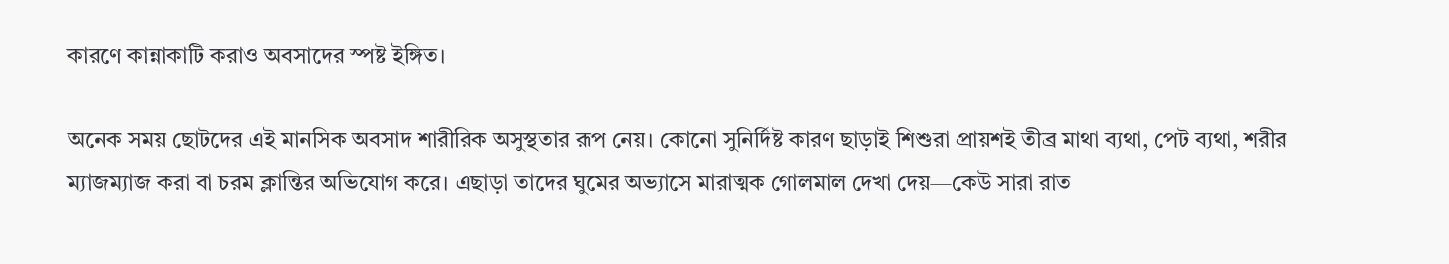কারণে কান্নাকাটি করাও অবসাদের স্পষ্ট ইঙ্গিত।

অনেক সময় ছোটদের এই মানসিক অবসাদ শারীরিক অসুস্থতার রূপ নেয়। কোনো সুনির্দিষ্ট কারণ ছাড়াই শিশুরা প্রায়শই তীব্র মাথা ব্যথা, পেট ব্যথা, শরীর ম্যাজম্যাজ করা বা চরম ক্লান্তির অভিযোগ করে। এছাড়া তাদের ঘুমের অভ্যাসে মারাত্মক গোলমাল দেখা দেয়—কেউ সারা রাত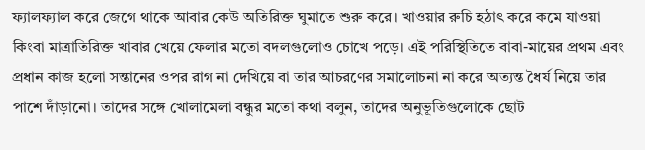ফ্যালফ্যাল করে জেগে থাকে আবার কেউ অতিরিক্ত ঘুমাতে শুরু করে। খাওয়ার রুচি হঠাৎ করে কমে যাওয়া কিংবা মাত্রাতিরিক্ত খাবার খেয়ে ফেলার মতো বদলগুলোও চোখে পড়ে। এই পরিস্থিতিতে বাবা-মায়ের প্রথম এবং প্রধান কাজ হলো সন্তানের ওপর রাগ না দেখিয়ে বা তার আচরণের সমালোচনা না করে অত্যন্ত ধৈর্য নিয়ে তার পাশে দাঁড়ানো। তাদের সঙ্গে খোলামেলা বন্ধুর মতো কথা বলুন, তাদের অনুভূতিগুলোকে ছোট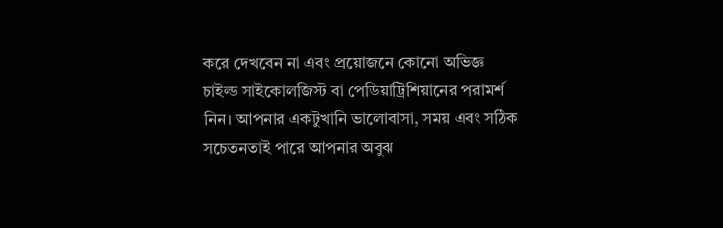করে দেখবেন না এবং প্রয়োজনে কোনো অভিজ্ঞ চাইল্ড সাইকোলজিস্ট বা পেডিয়াট্রিশিয়ানের পরামর্শ নিন। আপনার একটুখানি ভালোবাসা, সময় এবং সঠিক সচেতনতাই পারে আপনার অবুঝ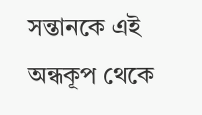সন্তানকে এই অন্ধকূপ থেকে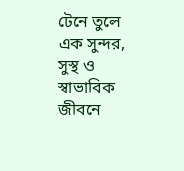টেনে তুলে এক সুন্দর, সুস্থ ও স্বাভাবিক জীবনে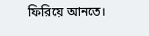ফিরিয়ে আনতে।